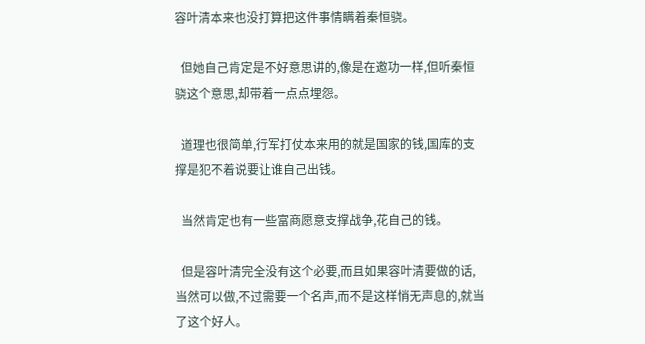容叶清本来也没打算把这件事情瞒着秦恒骁。

  但她自己肯定是不好意思讲的,像是在邀功一样,但听秦恒骁这个意思,却带着一点点埋怨。

  道理也很简单,行军打仗本来用的就是国家的钱,国库的支撑是犯不着说要让谁自己出钱。

  当然肯定也有一些富商愿意支撑战争,花自己的钱。

  但是容叶清完全没有这个必要,而且如果容叶清要做的话,当然可以做,不过需要一个名声,而不是这样悄无声息的,就当了这个好人。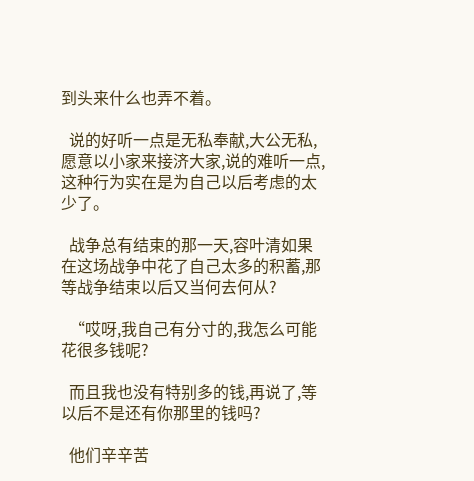到头来什么也弄不着。

  说的好听一点是无私奉献,大公无私,愿意以小家来接济大家,说的难听一点,这种行为实在是为自己以后考虑的太少了。

  战争总有结束的那一天,容叶清如果在这场战争中花了自己太多的积蓄,那等战争结束以后又当何去何从?

  “哎呀,我自己有分寸的,我怎么可能花很多钱呢?

  而且我也没有特别多的钱,再说了,等以后不是还有你那里的钱吗?

  他们辛辛苦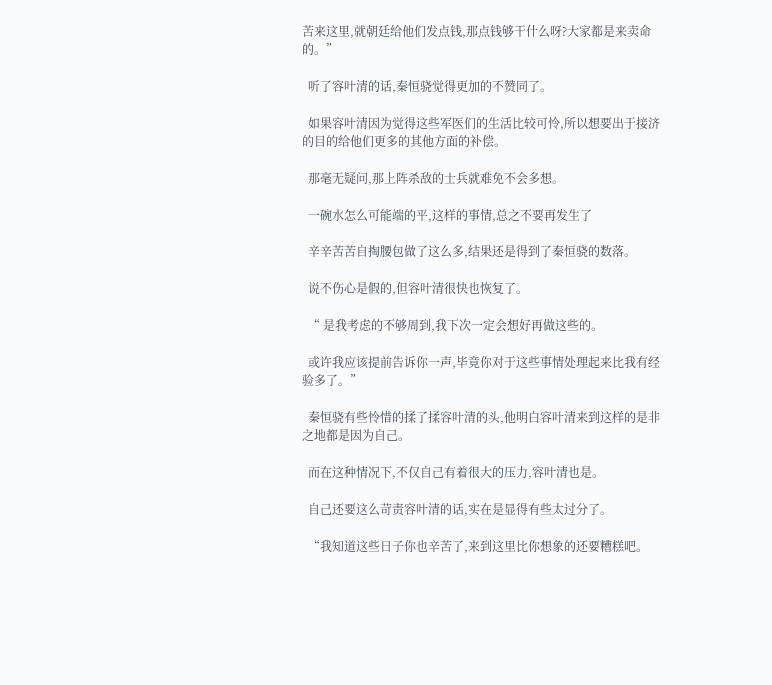苦来这里,就朝廷给他们发点钱,那点钱够干什么呀?大家都是来卖命的。”

  听了容叶清的话,秦恒骁觉得更加的不赞同了。

  如果容叶清因为觉得这些军医们的生活比较可怜,所以想要出于接济的目的给他们更多的其他方面的补偿。

  那毫无疑问,那上阵杀敌的士兵就难免不会多想。

  一碗水怎么可能端的平,这样的事情,总之不要再发生了

  辛辛苦苦自掏腰包做了这么多,结果还是得到了秦恒骁的数落。

  说不伤心是假的,但容叶清很快也恢复了。

  “ 是我考虑的不够周到,我下次一定会想好再做这些的。

  或许我应该提前告诉你一声,毕竟你对于这些事情处理起来比我有经验多了。”

  秦恒骁有些怜惜的揉了揉容叶清的头,他明白容叶清来到这样的是非之地都是因为自己。

  而在这种情况下,不仅自己有着很大的压力,容叶清也是。

  自己还要这么苛责容叶清的话,实在是显得有些太过分了。

  “我知道这些日子你也辛苦了,来到这里比你想象的还要糟糕吧。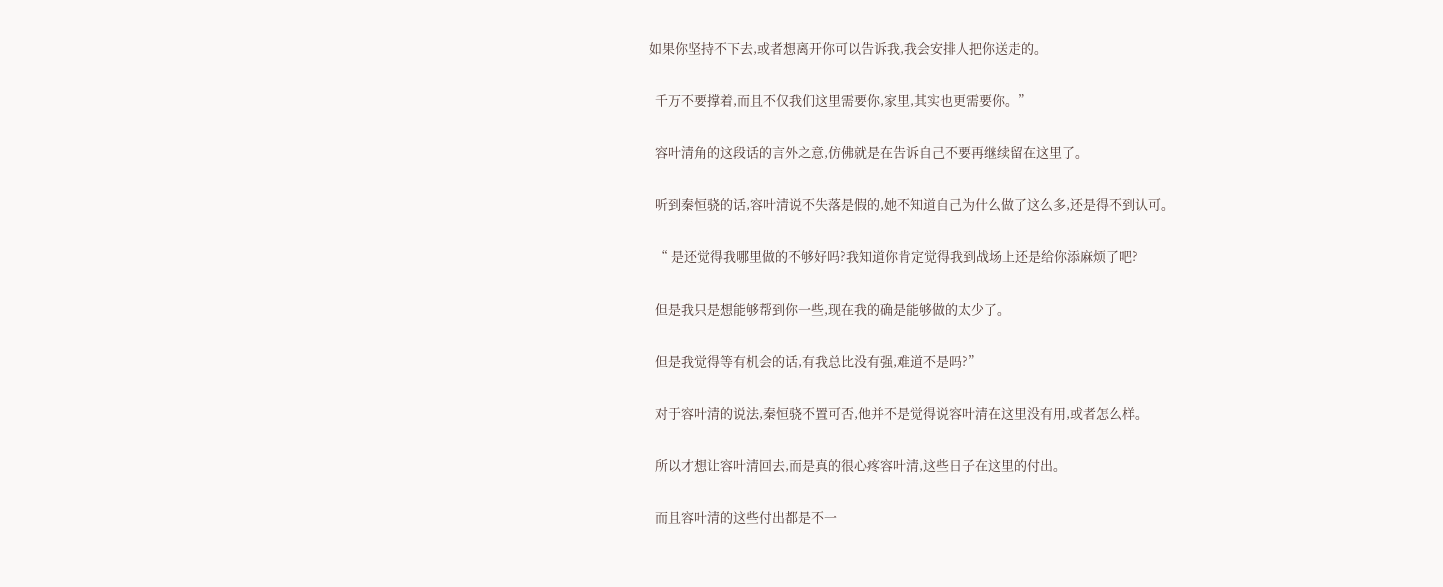如果你坚持不下去,或者想离开你可以告诉我,我会安排人把你送走的。

  千万不要撑着,而且不仅我们这里需要你,家里,其实也更需要你。”

  容叶清角的这段话的言外之意,仿佛就是在告诉自己不要再继续留在这里了。

  听到秦恒骁的话,容叶清说不失落是假的,她不知道自己为什么做了这么多,还是得不到认可。

  “ 是还觉得我哪里做的不够好吗?我知道你肯定觉得我到战场上还是给你添麻烦了吧?

  但是我只是想能够帮到你一些,现在我的确是能够做的太少了。

  但是我觉得等有机会的话,有我总比没有强,难道不是吗?”

  对于容叶清的说法,秦恒骁不置可否,他并不是觉得说容叶清在这里没有用,或者怎么样。

  所以才想让容叶清回去,而是真的很心疼容叶清,这些日子在这里的付出。

  而且容叶清的这些付出都是不一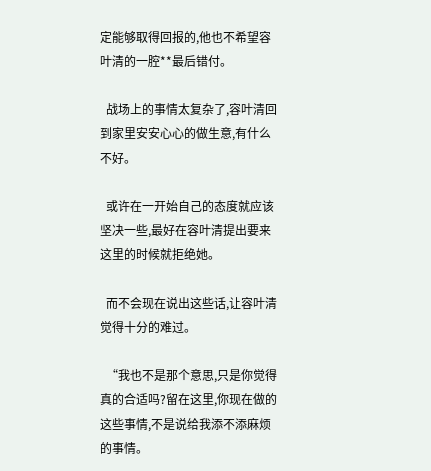定能够取得回报的,他也不希望容叶清的一腔**最后错付。

  战场上的事情太复杂了,容叶清回到家里安安心心的做生意,有什么不好。

  或许在一开始自己的态度就应该坚决一些,最好在容叶清提出要来这里的时候就拒绝她。

  而不会现在说出这些话,让容叶清觉得十分的难过。

  “我也不是那个意思,只是你觉得真的合适吗?留在这里,你现在做的这些事情,不是说给我添不添麻烦的事情。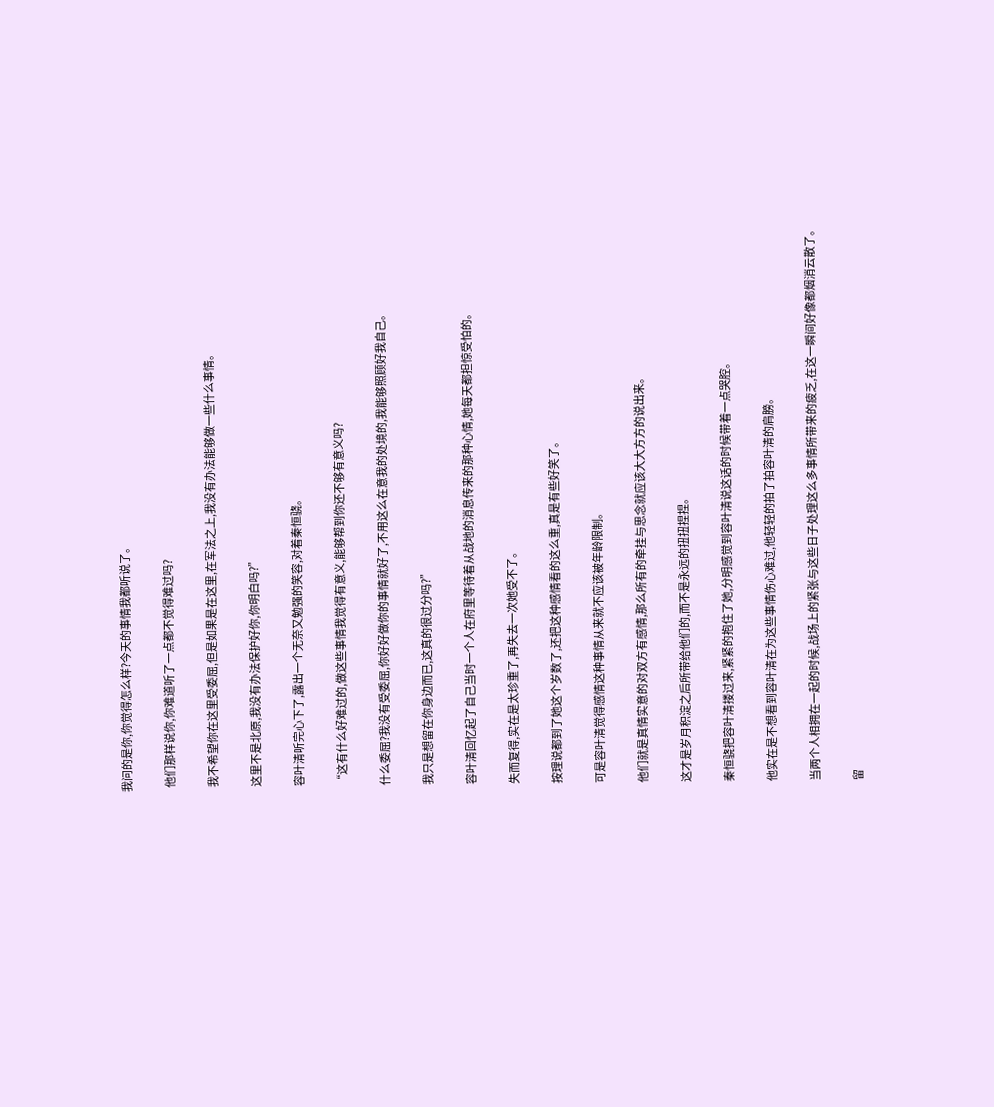我问的是你,你觉得怎么样?今天的事情我都听说了。

  他们那样说你,你难道听了一点都不觉得难过吗?

  我不希望你在这里受委屈,但是如果是在这里,在军法之上,我没有办法能够做一些什么事情。

  这里不是北原,我没有办法保护好你,你明白吗?”

  容叶清听完心下了,露出一个无奈又勉强的笑容,对着秦恒骁。

  “这有什么好难过的,做这些事情我觉得有意义,能够帮到你还不够有意义吗?

  什么委屈?我没有受委屈,你好好做你的事情就好了,不用这么在意我的处境的,我能够照顾好我自己。

  我只是想留在你身边而已,这真的很过分吗?”

  容叶清回忆起了自己当时一个人在府里等待着从战地的消息传来的那种心情,她每天都担惊受怕的。

  失而复得,实在是太珍重了,再失去一次她受不了。

  按理说都到了她这个岁数了,还把这种感情看的这么重,真是有些好笑了。

  可是容叶清觉得感情这种事情从来就不应该被年龄限制。

  他们就是真情实意的对双方有感情,那么所有的牵挂与思念就应该大大方方的说出来。

  这才是岁月积淀之后所带给他们的,而不是永远的扭扭捏捏。

  秦恒骁把容叶清搂过来,紧紧的抱住了她,分明感觉到容叶清说这话的时候带着一点哭腔。

  他实在是不想看到容叶清在为这些事情伤心难过,他轻轻的拍了拍容叶清的肩膀。

  当两个人相拥在一起的时候,战场上的紧张与这些日子处理这么多事情所带来的疲乏,在这一瞬间好像都烟消云散了。

  留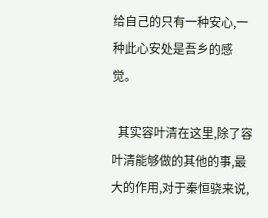给自己的只有一种安心,一种此心安处是吾乡的感觉。

  其实容叶清在这里,除了容叶清能够做的其他的事,最大的作用,对于秦恒骁来说,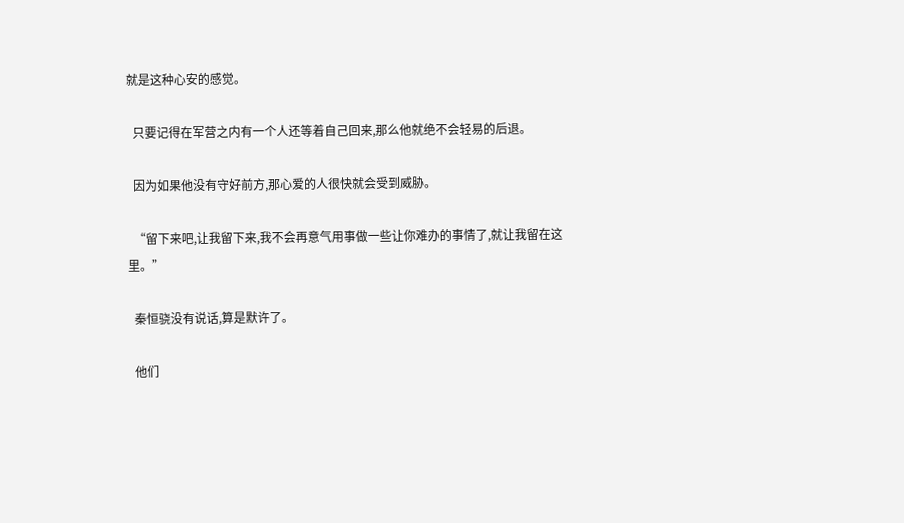就是这种心安的感觉。

  只要记得在军营之内有一个人还等着自己回来,那么他就绝不会轻易的后退。

  因为如果他没有守好前方,那心爱的人很快就会受到威胁。

  “留下来吧,让我留下来,我不会再意气用事做一些让你难办的事情了,就让我留在这里。”

  秦恒骁没有说话,算是默许了。

  他们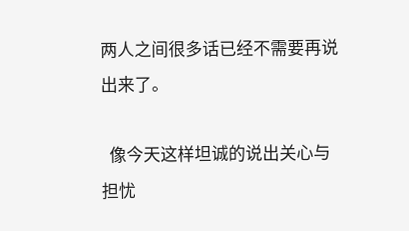两人之间很多话已经不需要再说出来了。

  像今天这样坦诚的说出关心与担忧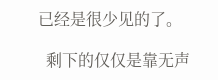已经是很少见的了。

  剩下的仅仅是靠无声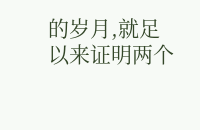的岁月,就足以来证明两个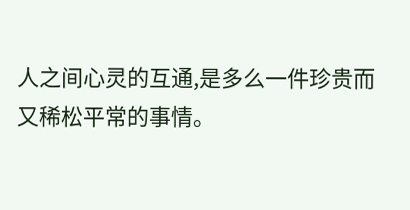人之间心灵的互通,是多么一件珍贵而又稀松平常的事情。